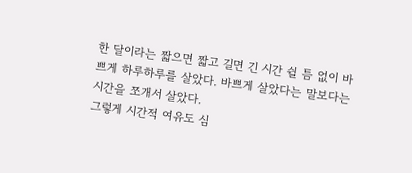한 달이라는 짧으면 짧고 길면 긴 시간 쉴 틈 없이 바쁘게 하루하루를 살았다. 바쁘게 살았다는 말보다는 시간을 쪼개서 살았다.
그렇게 시간적 여유도 심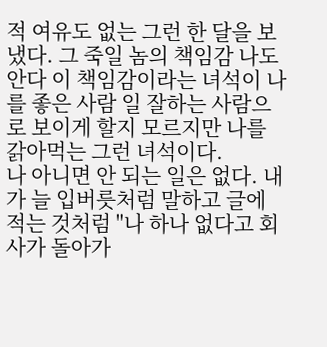적 여유도 없는 그런 한 달을 보냈다. 그 죽일 놈의 책임감 나도 안다 이 책임감이라는 녀석이 나를 좋은 사람 일 잘하는 사람으로 보이게 할지 모르지만 나를 갉아먹는 그런 녀석이다.
나 아니면 안 되는 일은 없다. 내가 늘 입버릇처럼 말하고 글에 적는 것처럼 "나 하나 없다고 회사가 돌아가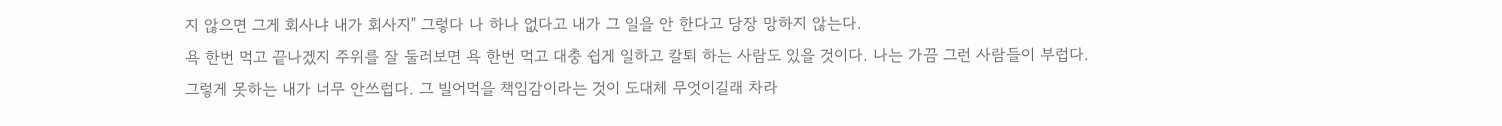지 않으면 그게 회사냐 내가 회사지" 그렇다 나 하나 없다고 내가 그 일을 안 한다고 당장 망하지 않는다.
욕 한번 먹고 끝나겠지 주위를 잘 둘러보면 욕 한번 먹고 대충 쉽게 일하고 칼퇴 하는 사람도 있을 것이다. 나는 가끔 그런 사람들이 부럽다.
그렇게 못하는 내가 너무 안쓰럽다. 그 빌어먹을 책임감이라는 것이 도대체 무엇이길래 차라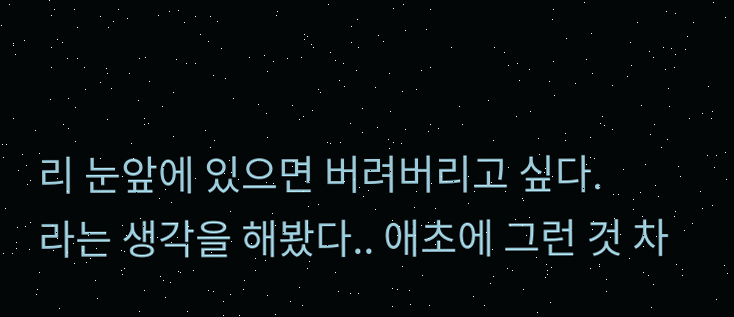리 눈앞에 있으면 버려버리고 싶다.
라는 생각을 해봤다.. 애초에 그런 것 차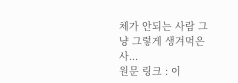체가 안되는 사람 그냥 그렇게 생겨먹은 사...
원문 링크 : 이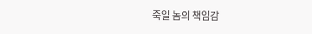죽일 놈의 책임감